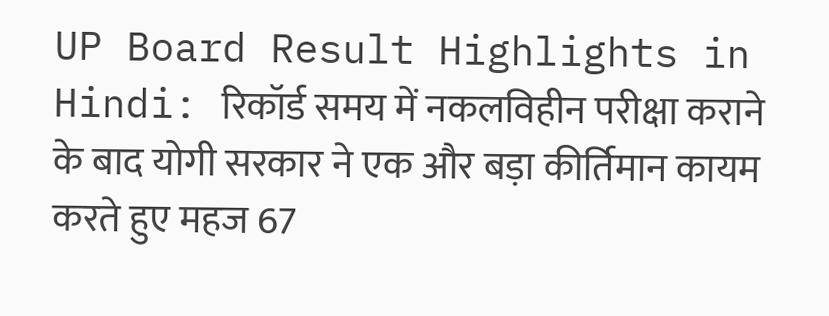UP Board Result Highlights in Hindi: रिकॉर्ड समय में नकलविहीन परीक्षा कराने के बाद योगी सरकार ने एक और बड़ा कीर्तिमान कायम करते हुए महज 67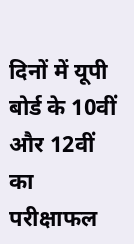दिनों में यूपी बोर्ड के 10वीं और 12वीं का परीक्षाफल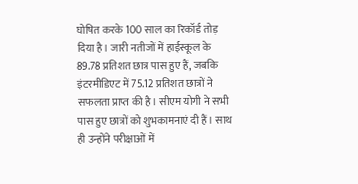घोषित करके 100 साल का रिकॉर्ड तोड़ दिया है। जारी नतीजों में हाईस्कूल के 89.78 प्रतिशत छात्र पास हुए हैं, जबकि इंटरमीडिएट में 75.12 प्रतिशत छात्रों ने सफलता प्राप्त की है। सीएम योगी ने सभी पास हुए छात्रों को शुभकामनाएं दी हैं। साथ ही उन्होंने परीक्षाओं में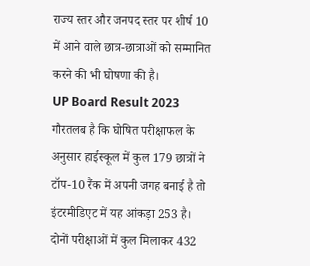राज्य स्तर और जनपद स्तर पर शीर्ष 10 में आने वाले छात्र-छात्राओं को सम्मानित करने की भी घोषणा की है।
UP Board Result 2023
गौरतलब है कि घोषित परीक्षाफल के अनुसार हाईस्कूल में कुल 179 छात्रों ने टॉप-10 रैंक में अपनी जगह बनाई है तो इंटरमीडिएट में यह आंकड़ा 253 है। दोनों परीक्षाओं में कुल मिलाकर 432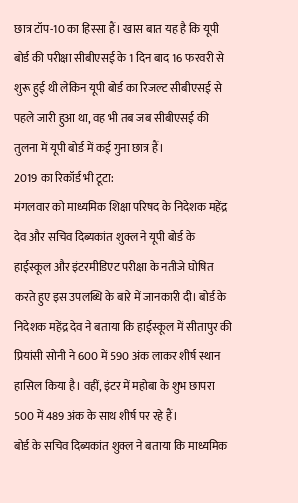छात्र टॉप-10 का हिस्सा हैं। खास बात यह है कि यूपी बोर्ड की परीक्षा सीबीएसई के 1 दिन बाद 16 फरवरी से शुरू हुई थी लेकिन यूपी बोर्ड का रिजल्ट सीबीएसई से पहले जारी हुआ था, वह भी तब जब सीबीएसई की तुलना में यूपी बोर्ड में कई गुना छात्र हैं।
2019 का रिकॉर्ड भी टूटा:
मंगलवार को माध्यमिक शिक्षा परिषद के निदेशक महेंद्र देव और सचिव दिब्यकांत शुक्ल ने यूपी बोर्ड के हाईस्कूल और इंटरमीडिएट परीक्षा के नतीजे घोषित करते हुए इस उपलब्धि के बारे में जानकारी दी। बोर्ड के निदेशक महेंद्र देव ने बताया कि हाईस्कूल में सीतापुर की प्रियांसी सोनी ने 600 में 590 अंक लाकर शीर्ष स्थान हासिल किया है। वहीं, इंटर में महोबा के शुभ छापरा 500 में 489 अंक के साथ शीर्ष पर रहे हैं।
बोर्ड के सचिव दिब्यकांत शुक्ल ने बताया कि माध्यमिक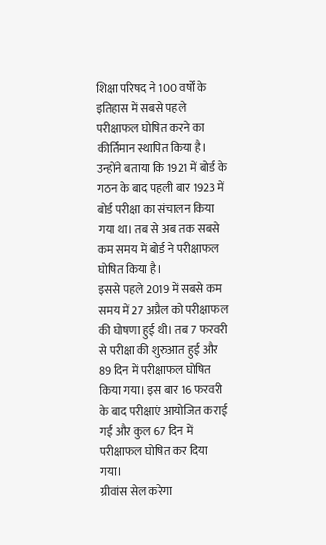शिक्षा परिषद ने 100 वर्षों के इतिहास में सबसे पहले परीक्षाफल घोषित करने का कीर्तिमान स्थापित किया है। उन्होंने बताया कि 1921 में बोर्ड के गठन के बाद पहली बार 1923 में बोर्ड परीक्षा का संचालन किया गया था। तब से अब तक सबसे कम समय में बोर्ड ने परीक्षाफल घोषित किया है।
इससे पहले 2019 में सबसे कम समय में 27 अप्रैल को परीक्षाफल की घोषणा हुई थी। तब 7 फरवरी से परीक्षा की शुरुआत हुई और 89 दिन में परीक्षाफल घोषित किया गया। इस बार 16 फरवरी के बाद परीक्षाएं आयोजित कराई गईं और कुल 67 दिन में परीक्षाफल घोषित कर दिया गया।
ग्रीवांस सेल करेगा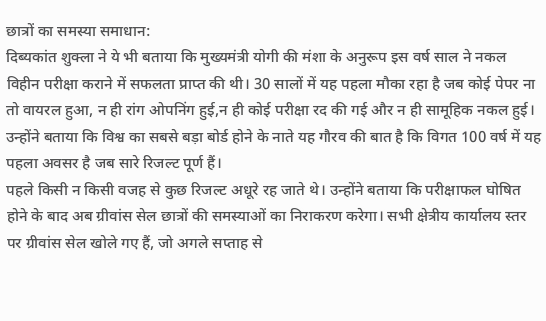छात्रों का समस्या समाधान:
दिब्यकांत शुक्ला ने ये भी बताया कि मुख्यमंत्री योगी की मंशा के अनुरूप इस वर्ष साल ने नकल विहीन परीक्षा कराने में सफलता प्राप्त की थी। 30 सालों में यह पहला मौका रहा है जब कोई पेपर ना तो वायरल हुआ, न ही रांग ओपनिंग हुई,न ही कोई परीक्षा रद की गई और न ही सामूहिक नकल हुई। उन्होंने बताया कि विश्व का सबसे बड़ा बोर्ड होने के नाते यह गौरव की बात है कि विगत 100 वर्ष में यह पहला अवसर है जब सारे रिजल्ट पूर्ण हैं।
पहले किसी न किसी वजह से कुछ रिजल्ट अधूरे रह जाते थे। उन्होंने बताया कि परीक्षाफल घोषित होने के बाद अब ग्रीवांस सेल छात्रों की समस्याओं का निराकरण करेगा। सभी क्षेत्रीय कार्यालय स्तर पर ग्रीवांस सेल खोले गए हैं, जो अगले सप्ताह से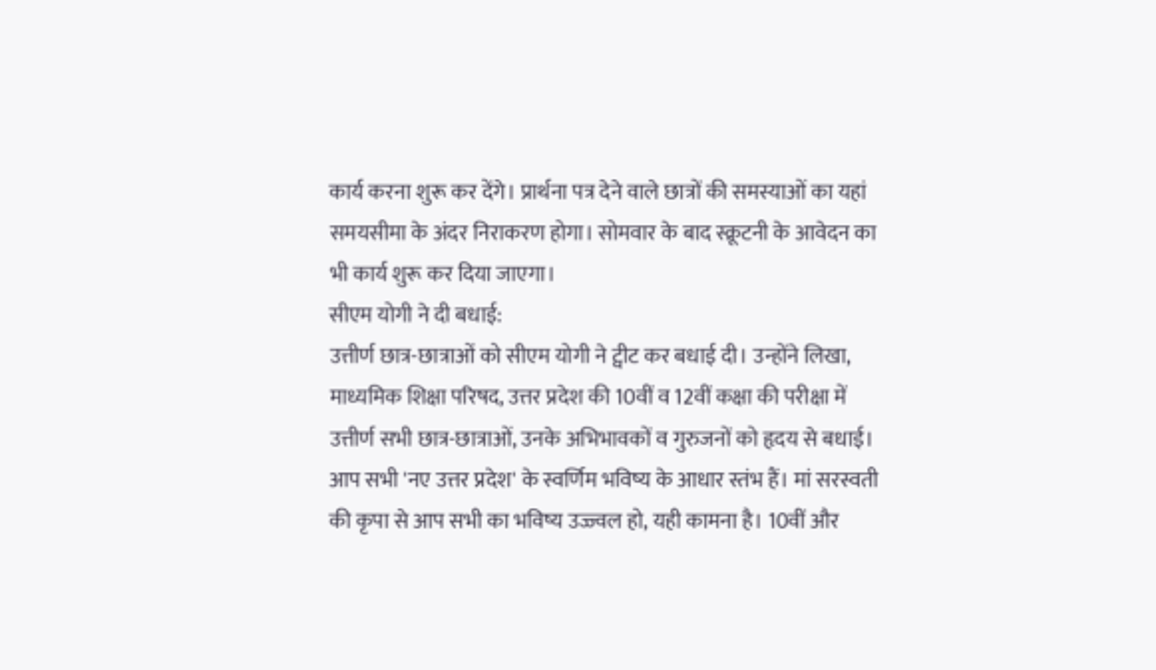कार्य करना शुरू कर देंगे। प्रार्थना पत्र देने वाले छात्रों की समस्याओं का यहां समयसीमा के अंदर निराकरण होगा। सोमवार के बाद स्क्रूटनी के आवेदन का भी कार्य शुरू कर दिया जाएगा।
सीएम योगी ने दी बधाई:
उत्तीर्ण छात्र-छात्राओं को सीएम योगी ने ट्वीट कर बधाई दी। उन्होंने लिखा, माध्यमिक शिक्षा परिषद, उत्तर प्रदेश की 10वीं व 12वीं कक्षा की परीक्षा में उत्तीर्ण सभी छात्र-छात्राओं, उनके अभिभावकों व गुरुजनों को हृदय से बधाई। आप सभी 'नए उत्तर प्रदेश' के स्वर्णिम भविष्य के आधार स्तंभ हैं। मां सरस्वती की कृपा से आप सभी का भविष्य उज्ज्वल हो, यही कामना है। 10वीं और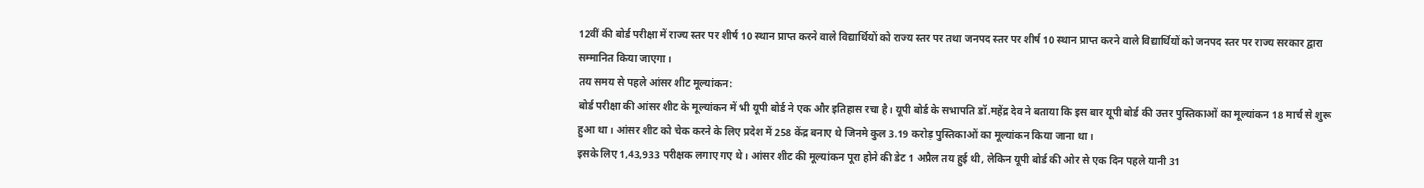12वीं की बोर्ड परीक्षा में राज्य स्तर पर शीर्ष 10 स्थान प्राप्त करने वाले विद्यार्थियों को राज्य स्तर पर तथा जनपद स्तर पर शीर्ष 10 स्थान प्राप्त करने वाले विद्यार्थियों को जनपद स्तर पर राज्य सरकार द्वारा सम्मानित किया जाएगा।
तय समय से पहले आंसर शीट मूल्यांकन:
बोर्ड परीक्षा की आंसर शीट के मूल्यांकन में भी यूपी बोर्ड ने एक और इतिहास रचा है। यूपी बोर्ड के सभापति डॉ.महेंद्र देव ने बताया कि इस बार यूपी बोर्ड की उत्तर पुस्तिकाओं का मूल्यांकन 18 मार्च से शुरू हुआ था। आंसर शीट को चेक करने के लिए प्रदेश में 258 केंद्र बनाए थे जिनमे कुल 3.19 करोड़ पुस्तिकाओं का मूल्यांकन किया जाना था।
इसके लिए 1,43,933 परीक्षक लगाए गए थे। आंसर शीट की मूल्यांकन पूरा होने की डेट 1 अप्रैल तय हुई थी, लेकिन यूपी बोर्ड की ओर से एक दिन पहले यानी 31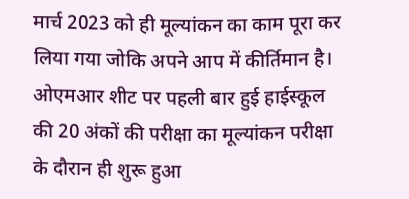मार्च 2023 को ही मूल्यांकन का काम पूरा कर लिया गया जोकि अपने आप में कीर्तिमान है।
ओएमआर शीट पर पहली बार हुई हाईस्कूल की 20 अंकों की परीक्षा का मूल्यांकन परीक्षा के दौरान ही शुरू हुआ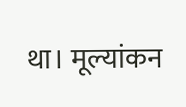था। मूल्यांकन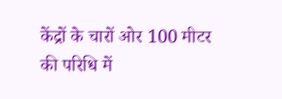केंद्रों के चारों ओर 100 मीटर की परिधि में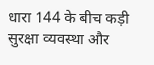धारा 144 के बीच कड़ी सुरक्षा व्यवस्था और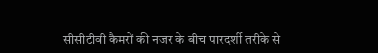सीसीटीवी कैमरों की नजर के बीच पारदर्शी तरीके से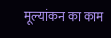मूल्यांकन का काम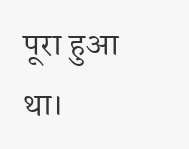पूरा हुआ था।